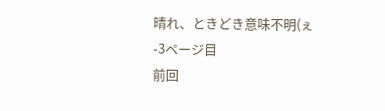晴れ、ときどき意味不明(ぇ -3ページ目
前回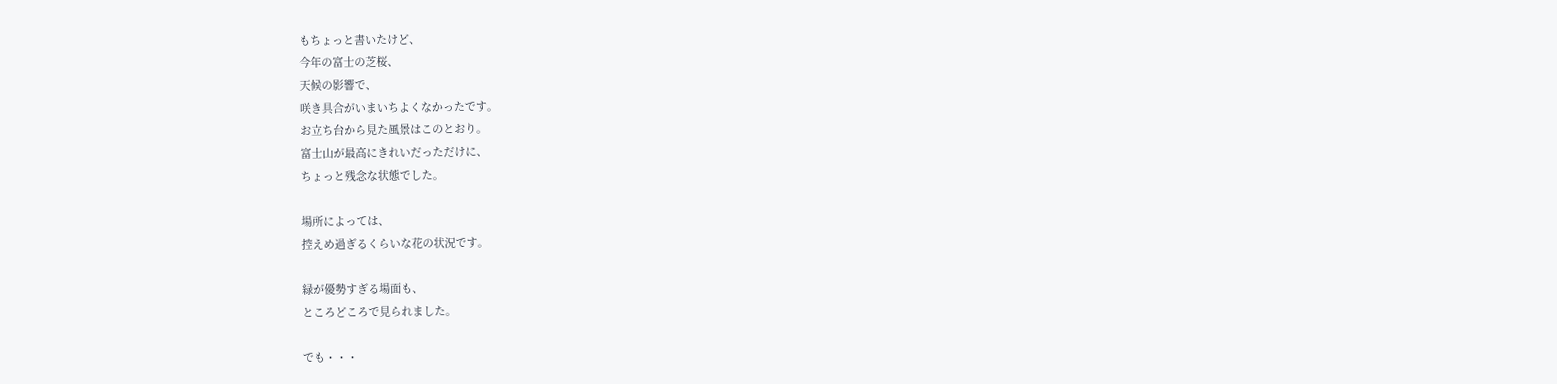もちょっと書いたけど、
今年の富士の芝桜、
天候の影響で、
咲き具合がいまいちよくなかったです。
お立ち台から見た風景はこのとおり。
富士山が最高にきれいだっただけに、
ちょっと残念な状態でした。

場所によっては、
控えめ過ぎるくらいな花の状況です。

緑が優勢すぎる場面も、
ところどころで見られました。

でも・・・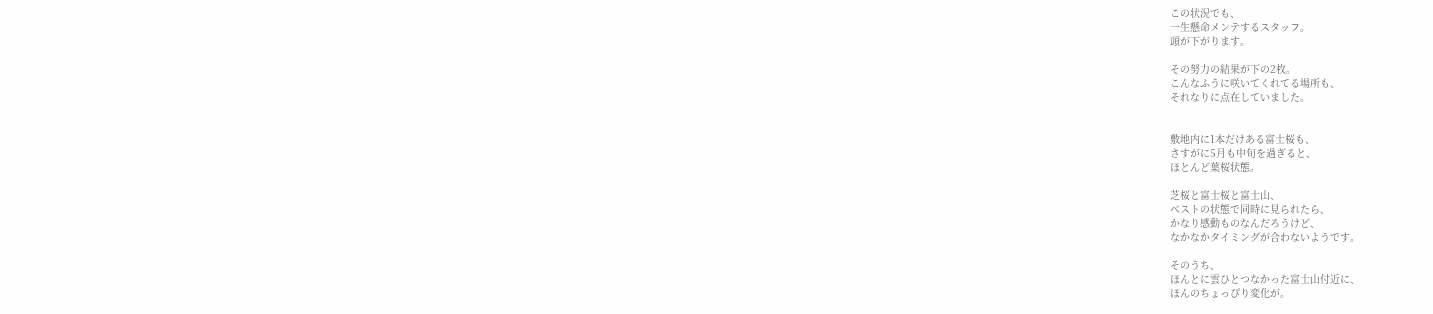この状況でも、
一生懸命メンテするスタッフ。
頭が下がります。

その努力の結果が下の2枚。
こんなふうに咲いてくれてる場所も、
それなりに点在していました。


敷地内に1本だけある富士桜も、
さすがに5月も中旬を過ぎると、
ほとんど葉桜状態。

芝桜と富士桜と富士山、
ベストの状態で同時に見られたら、
かなり感動ものなんだろうけど、
なかなかタイミングが合わないようです。

そのうち、
ほんとに雲ひとつなかった富士山付近に、
ほんのちょっぴり変化が。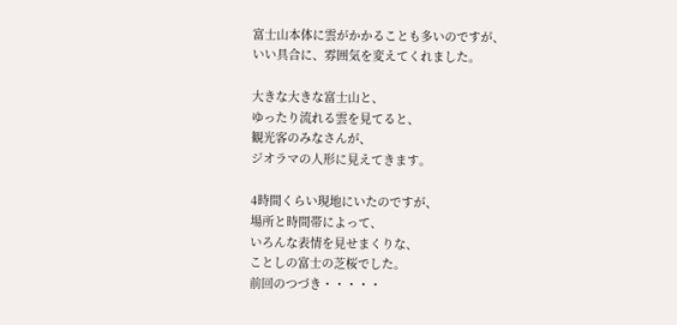富士山本体に雲がかかることも多いのですが、
いい具合に、雰囲気を変えてくれました。

大きな大きな富士山と、
ゆったり流れる雲を見てると、
観光客のみなさんが、
ジオラマの人形に見えてきます。

4時間くらい現地にいたのですが、
場所と時間帯によって、
いろんな表情を見せまくりな、
ことしの富士の芝桜でした。
前回のつづき・・・・・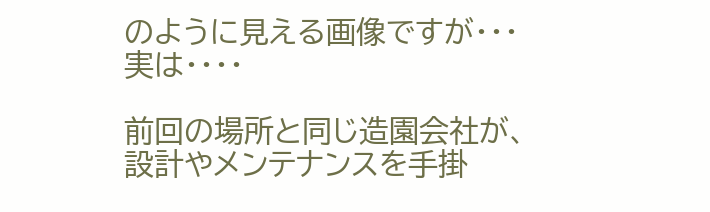のように見える画像ですが・・・
実は・・・・

前回の場所と同じ造園会社が、
設計やメンテナンスを手掛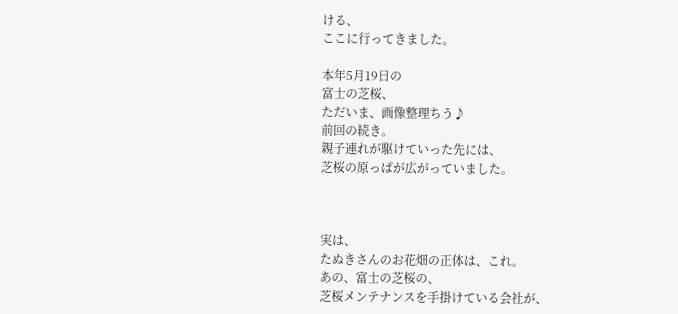ける、
ここに行ってきました。

本年5月19日の
富士の芝桜、
ただいま、画像整理ちう♪
前回の続き。
親子連れが駆けていった先には、
芝桜の原っぱが広がっていました。



実は、
たぬきさんのお花畑の正体は、これ。
あの、富士の芝桜の、
芝桜メンテナンスを手掛けている会社が、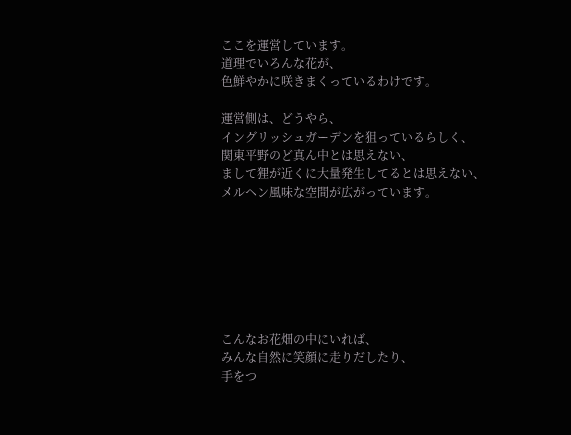ここを運営しています。
道理でいろんな花が、
色鮮やかに咲きまくっているわけです。

運営側は、どうやら、
イングリッシュガーデンを狙っているらしく、
関東平野のど真ん中とは思えない、
まして狸が近くに大量発生してるとは思えない、
メルヘン風味な空間が広がっています。







こんなお花畑の中にいれば、
みんな自然に笑顔に走りだしたり、
手をつ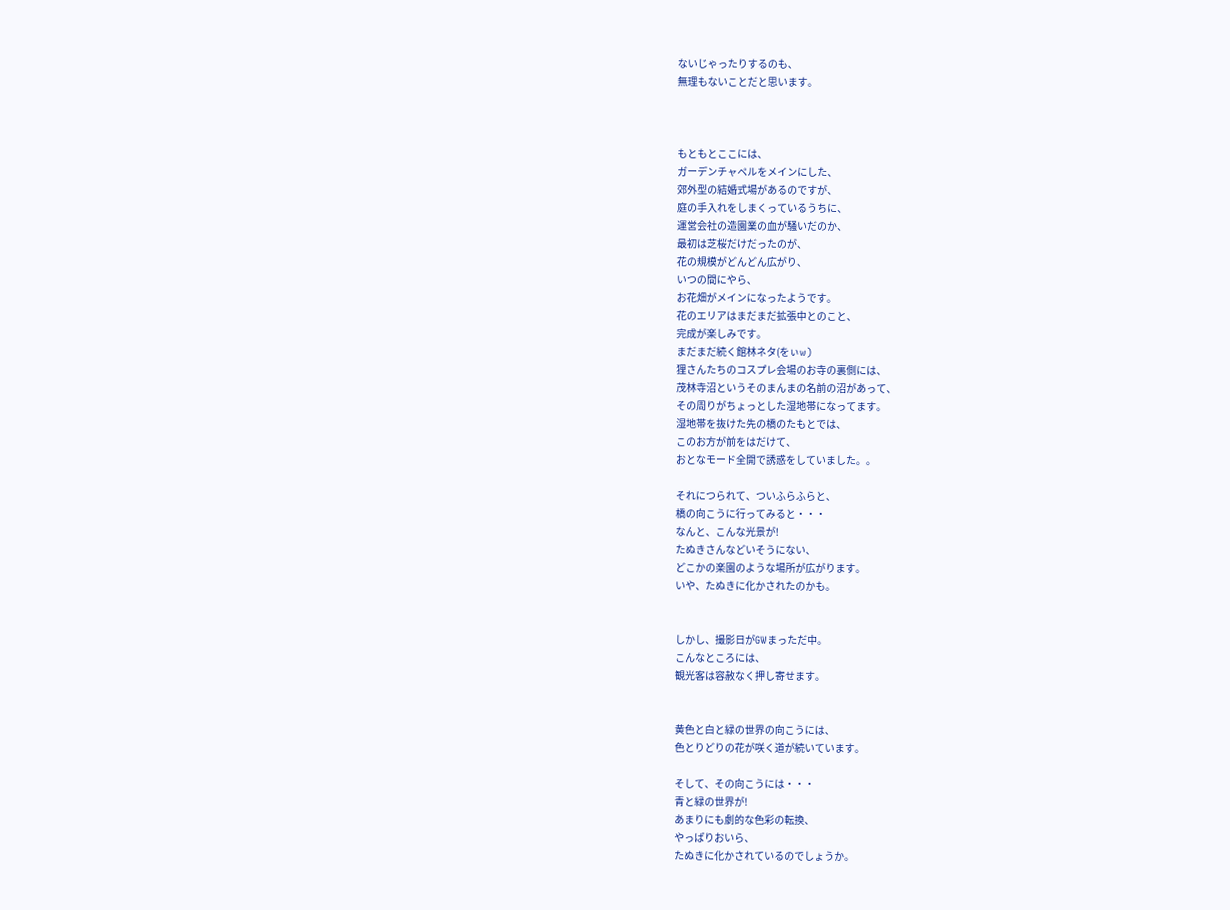ないじゃったりするのも、
無理もないことだと思います。



もともとここには、
ガーデンチャペルをメインにした、
郊外型の結婚式場があるのですが、
庭の手入れをしまくっているうちに、
運営会社の造園業の血が騒いだのか、
最初は芝桜だけだったのが、
花の規模がどんどん広がり、
いつの間にやら、
お花畑がメインになったようです。
花のエリアはまだまだ拡張中とのこと、
完成が楽しみです。
まだまだ続く館林ネタ(をぃw)
狸さんたちのコスプレ会場のお寺の裏側には、
茂林寺沼というそのまんまの名前の沼があって、
その周りがちょっとした湿地帯になってます。
湿地帯を抜けた先の橋のたもとでは、
このお方が前をはだけて、
おとなモード全開で誘惑をしていました。。

それにつられて、ついふらふらと、
橋の向こうに行ってみると・・・
なんと、こんな光景が!
たぬきさんなどいそうにない、
どこかの楽園のような場所が広がります。
いや、たぬきに化かされたのかも。


しかし、撮影日がGWまっただ中。
こんなところには、
観光客は容赦なく押し寄せます。


黄色と白と緑の世界の向こうには、
色とりどりの花が咲く道が続いています。

そして、その向こうには・・・
青と緑の世界が!
あまりにも劇的な色彩の転換、
やっぱりおいら、
たぬきに化かされているのでしょうか。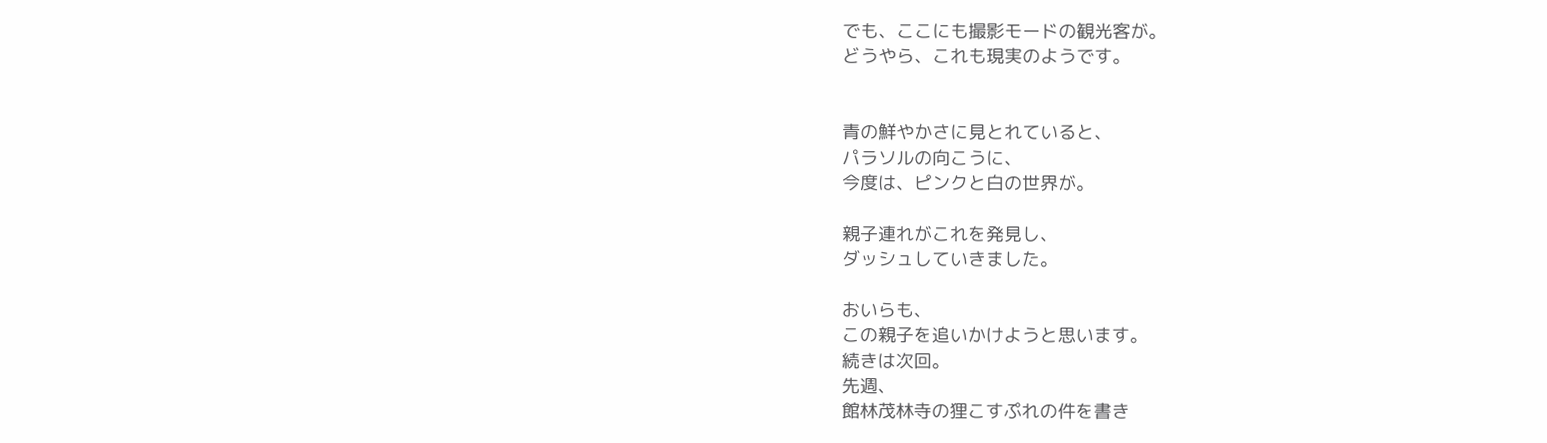でも、ここにも撮影モードの観光客が。
どうやら、これも現実のようです。


青の鮮やかさに見とれていると、
パラソルの向こうに、
今度は、ピンクと白の世界が。

親子連れがこれを発見し、
ダッシュしていきました。

おいらも、
この親子を追いかけようと思います。
続きは次回。
先週、
館林茂林寺の狸こすぷれの件を書き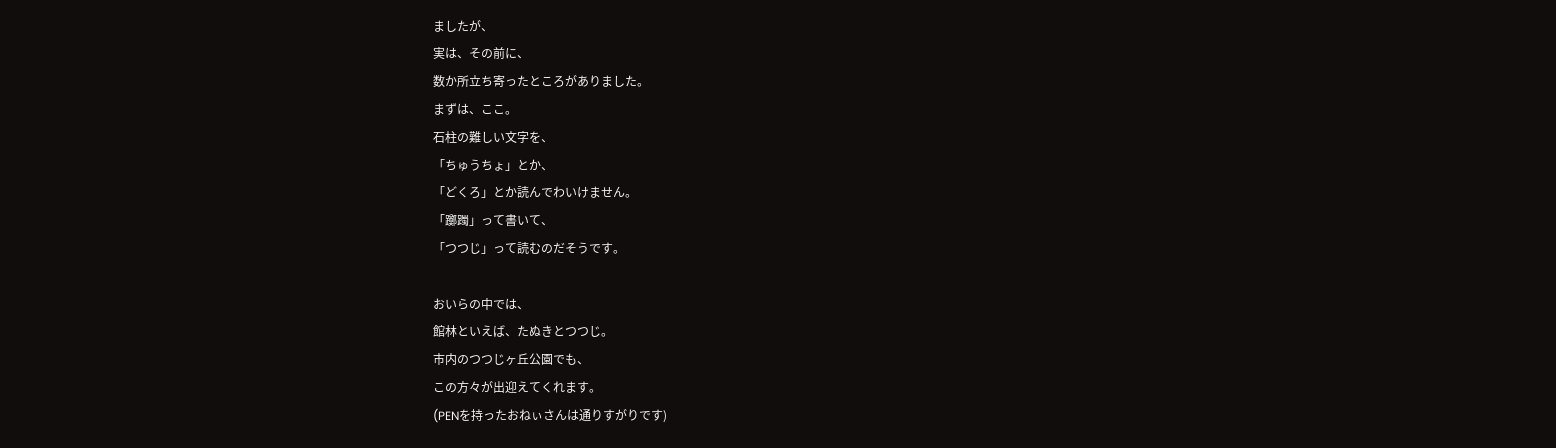ましたが、
実は、その前に、
数か所立ち寄ったところがありました。
まずは、ここ。
石柱の難しい文字を、
「ちゅうちょ」とか、
「どくろ」とか読んでわいけません。
「躑躅」って書いて、
「つつじ」って読むのだそうです。

おいらの中では、
館林といえば、たぬきとつつじ。
市内のつつじヶ丘公園でも、
この方々が出迎えてくれます。
(PENを持ったおねぃさんは通りすがりです)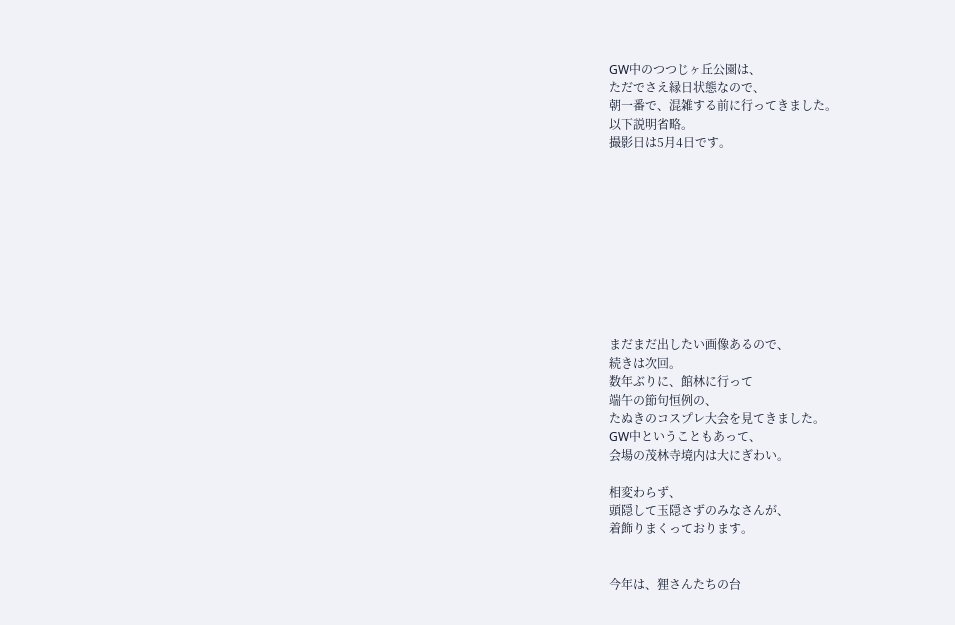GW中のつつじヶ丘公園は、
ただでさえ縁日状態なので、
朝一番で、混雑する前に行ってきました。
以下説明省略。
撮影日は5月4日です。










まだまだ出したい画像あるので、
続きは次回。
数年ぶりに、館林に行って
端午の節句恒例の、
たぬきのコスプレ大会を見てきました。
GW中ということもあって、
会場の茂林寺境内は大にぎわい。

相変わらず、
頭隠して玉隠さずのみなさんが、
着飾りまくっております。


今年は、狸さんたちの台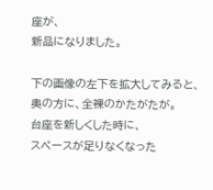座が、
新品になりました。

下の画像の左下を拡大してみると、
奥の方に、全裸のかたがたが。
台座を新しくした時に、
スペースが足りなくなった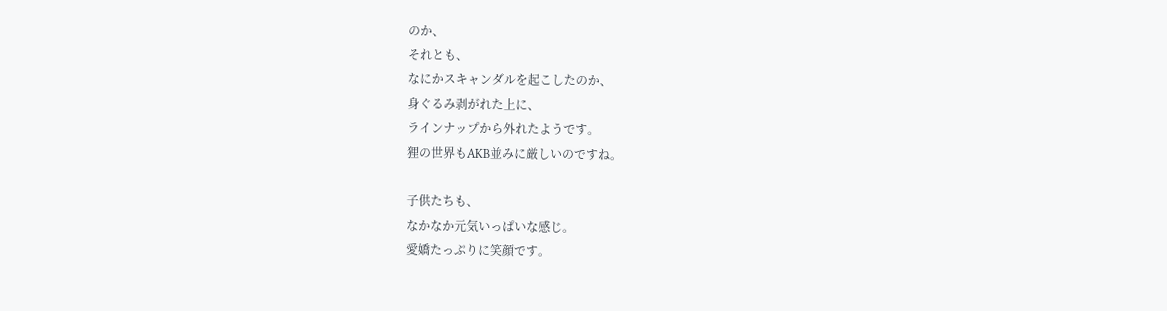のか、
それとも、
なにかスキャンダルを起こしたのか、
身ぐるみ剥がれた上に、
ラインナップから外れたようです。
狸の世界もAKB並みに厳しいのですね。

子供たちも、
なかなか元気いっぱいな感じ。
愛嬌たっぷりに笑顔です。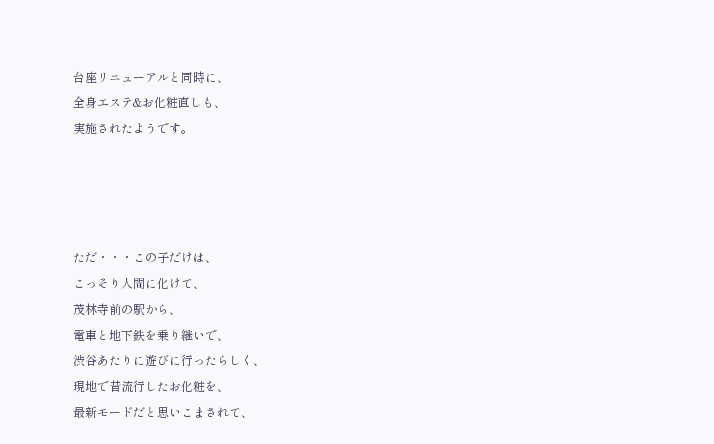台座リニューアルと同時に、
全身エステ&お化粧直しも、
実施されたようです。




ただ・・・この子だけは、
こっそり人間に化けて、
茂林寺前の駅から、
電車と地下鉄を乗り継いで、
渋谷あたりに遊びに行ったらしく、
現地で昔流行したお化粧を、
最新モードだと思いこまされて、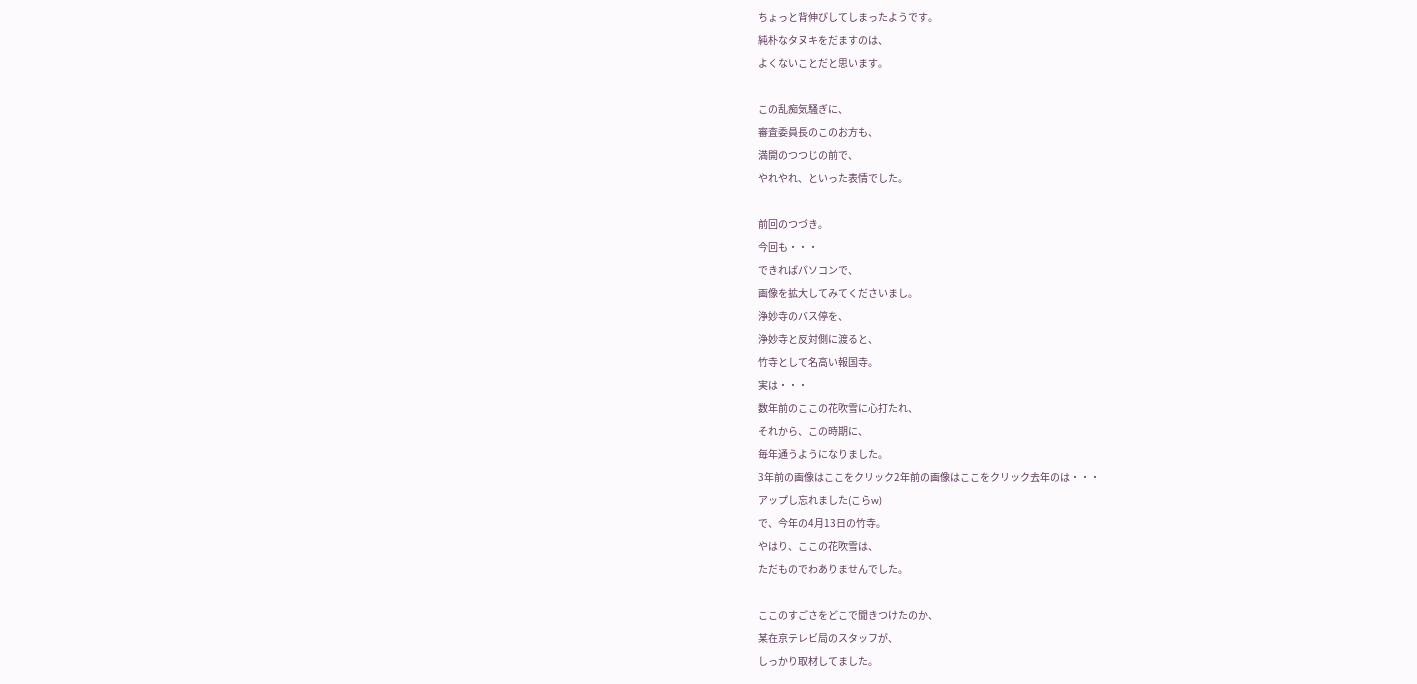ちょっと背伸びしてしまったようです。
純朴なタヌキをだますのは、
よくないことだと思います。

この乱痴気騒ぎに、
審査委員長のこのお方も、
満開のつつじの前で、
やれやれ、といった表情でした。

前回のつづき。
今回も・・・
できればパソコンで、
画像を拡大してみてくださいまし。
浄妙寺のバス停を、
浄妙寺と反対側に渡ると、
竹寺として名高い報国寺。
実は・・・
数年前のここの花吹雪に心打たれ、
それから、この時期に、
毎年通うようになりました。
3年前の画像はここをクリック2年前の画像はここをクリック去年のは・・・
アップし忘れました(こらw)
で、今年の4月13日の竹寺。
やはり、ここの花吹雪は、
ただものでわありませんでした。

ここのすごさをどこで聞きつけたのか、
某在京テレビ局のスタッフが、
しっかり取材してました。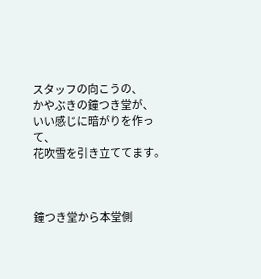スタッフの向こうの、
かやぶきの鐘つき堂が、
いい感じに暗がりを作って、
花吹雪を引き立ててます。



鐘つき堂から本堂側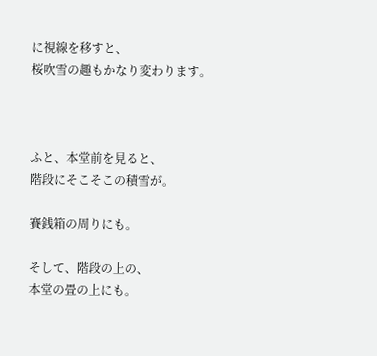に視線を移すと、
桜吹雪の趣もかなり変わります。



ふと、本堂前を見ると、
階段にそこそこの積雪が。

賽銭箱の周りにも。

そして、階段の上の、
本堂の畳の上にも。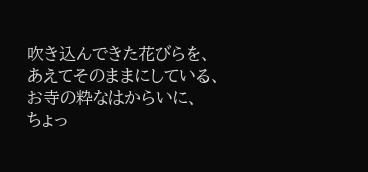吹き込んできた花びらを、
あえてそのままにしている、
お寺の粋なはからいに、
ちょっ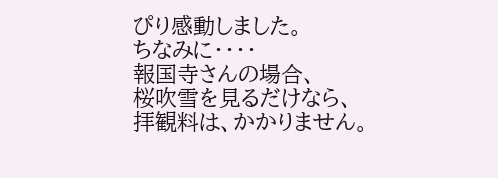ぴり感動しました。
ちなみに・・・・
報国寺さんの場合、
桜吹雪を見るだけなら、
拝観料は、かかりません。